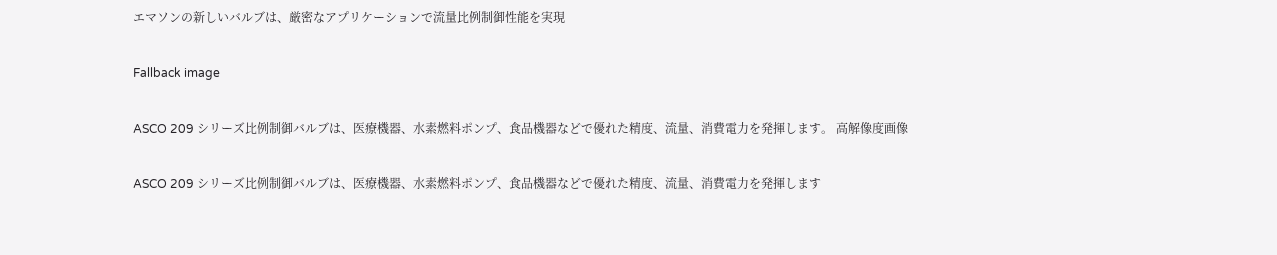エマソンの新しいバルブは、厳密なアプリケーションで流量比例制御性能を実現

Fallback image

ASCO 209 シリーズ比例制御バルブは、医療機器、水素燃料ポンプ、食品機器などで優れた精度、流量、消費電力を発揮します。 高解像度画像

ASCO 209 シリーズ比例制御バルブは、医療機器、水素燃料ポンプ、食品機器などで優れた精度、流量、消費電力を発揮します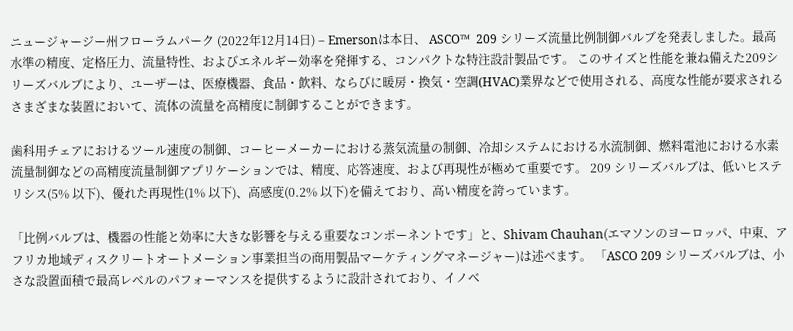ニュージャージー州フローラムパーク (2022年12月14日) – Emersonは本日、 ASCO™  209 シリーズ流量比例制御バルブを発表しました。最高水準の精度、定格圧力、流量特性、およびエネルギー効率を発揮する、コンパクトな特注設計製品です。 このサイズと性能を兼ね備えた209シリーズバルブにより、ユーザーは、医療機器、食品・飲料、ならびに暖房・換気・空調(HVAC)業界などで使用される、高度な性能が要求されるさまざまな装置において、流体の流量を高精度に制御することができます。

歯科用チェアにおけるツール速度の制御、コーヒーメーカーにおける蒸気流量の制御、冷却システムにおける水流制御、燃料電池における水素流量制御などの高精度流量制御アプリケーションでは、精度、応答速度、および再現性が極めて重要です。 209 シリーズバルブは、低いヒステリシス(5% 以下)、優れた再現性(1% 以下)、高感度(0.2% 以下)を備えており、高い精度を誇っています。

「比例バルブは、機器の性能と効率に大きな影響を与える重要なコンポーネントです」と、Shivam Chauhan(エマソンのヨーロッパ、中東、アフリカ地域ディスクリートオートメーション事業担当の商用製品マーケティングマネージャー)は述べます。 「ASCO 209 シリーズバルブは、小さな設置面積で最高レベルのパフォーマンスを提供するように設計されており、イノベ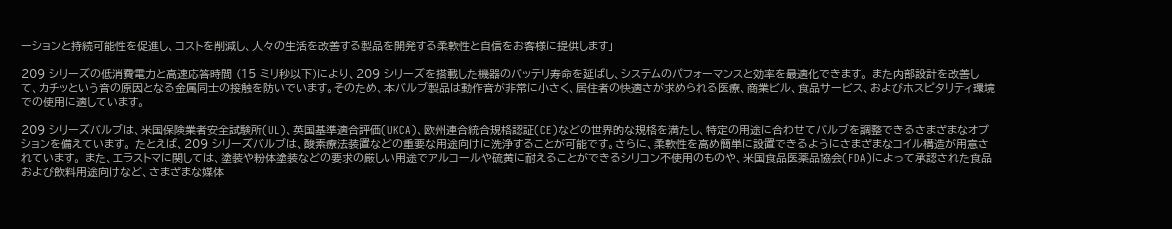ーションと持続可能性を促進し、コストを削減し、人々の生活を改善する製品を開発する柔軟性と自信をお客様に提供します」

209 シリーズの低消費電力と高速応答時間 (15 ミリ秒以下)により、209 シリーズを搭載した機器のバッテリ寿命を延ばし、システムのパフォーマンスと効率を最適化できます。 また内部設計を改善して、カチッという音の原因となる金属同士の接触を防いでいます。そのため、本バルブ製品は動作音が非常に小さく、居住者の快適さが求められる医療、商業ビル、食品サービス、およびホスピタリティ環境での使用に適しています。

209 シリーズバルブは、米国保険業者安全試験所(UL)、英国基準適合評価(UKCA)、欧州連合統合規格認証(CE)などの世界的な規格を満たし、特定の用途に合わせてバルブを調整できるさまざまなオプションを備えています。 たとえば、209 シリーズバルブは、酸素療法装置などの重要な用途向けに洗浄することが可能です。さらに、柔軟性を高め簡単に設置できるようにさまざまなコイル構造が用意されています。 また、エラストマに関しては、塗装や粉体塗装などの要求の厳しい用途でアルコールや硫黄に耐えることができるシリコン不使用のものや、米国食品医薬品協会(FDA)によって承認された食品および飲料用途向けなど、さまざまな媒体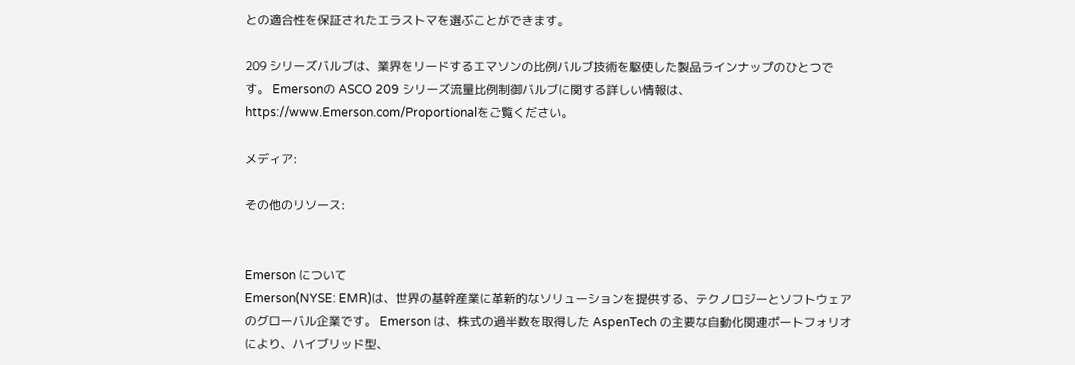との適合性を保証されたエラストマを選ぶことができます。

209 シリーズバルブは、業界をリードするエマソンの比例バルブ技術を駆使した製品ラインナップのひとつです。 Emersonの ASCO 209 シリーズ流量比例制御バルブに関する詳しい情報は、 https://www.Emerson.com/Proportionalをご覧ください。

メディア:

その他のリソース:


Emerson について
Emerson(NYSE: EMR)は、世界の基幹産業に革新的なソリューションを提供する、テクノロジーとソフトウェアのグローバル企業です。 Emerson は、株式の過半数を取得した AspenTech の主要な自動化関連ポートフォリオにより、ハイブリッド型、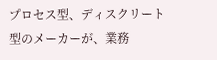プロセス型、ディスクリート型のメーカーが、業務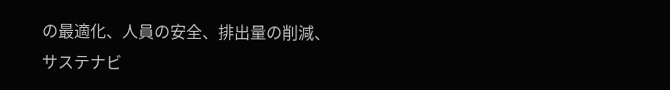の最適化、人員の安全、排出量の削減、サステナビ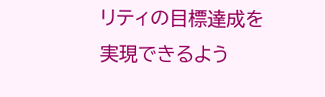リティの目標達成を実現できるよう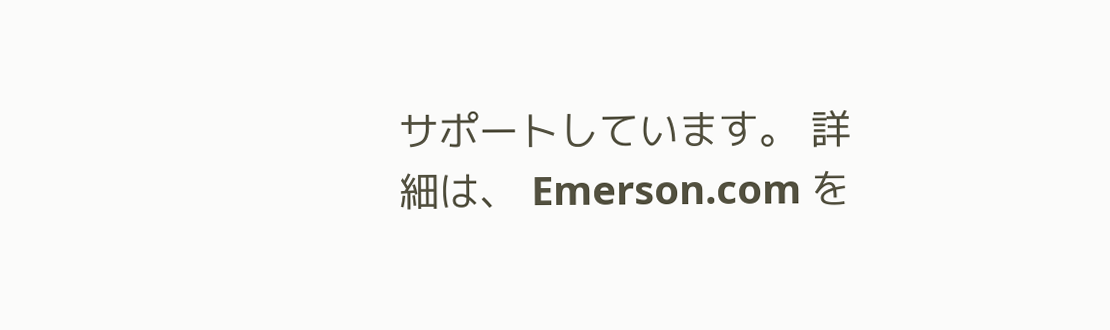サポートしています。 詳細は、 Emerson.com を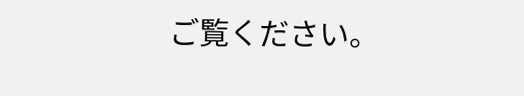ご覧ください。